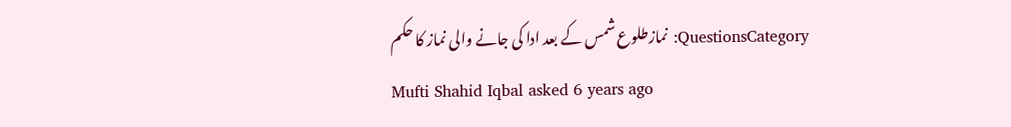QuestionsCategory: نمازطلوع شمس کے بعد ادا کی جانے والی نماز کا حکم
Mufti Shahid Iqbal asked 6 years ago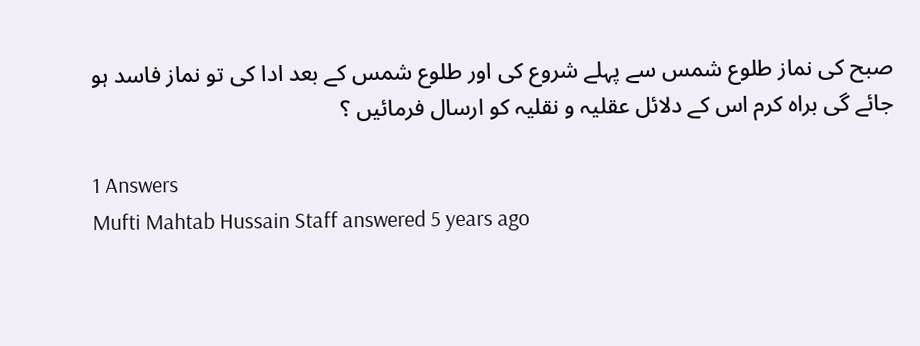صبح کی نماز طلوع شمس سے پہلے شروع کی اور طلوع شمس کے بعد ادا کی تو نماز فاسد ہو جائے گی براہ کرم اس کے دلائل عقلیہ و نقلیہ کو ارسال فرمائیں ؟

1 Answers
Mufti Mahtab Hussain Staff answered 5 years ago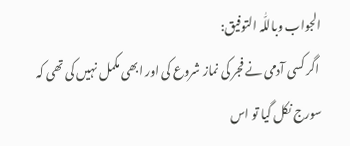الجواب وباللّٰہ التوفیق:
 اگر کسی آدمی نے فجر کی نماز شروع کی اور ابھی مکمل نہیں کی تھی کہ سورج نکل گیا تو اس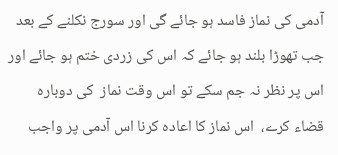آدمی کی نماز فاسد ہو جائے گی اور سورج نکلنے کے بعد جب تھوڑا بلند ہو جائے کہ اس کی زردی ختم ہو جائے اور  اس پر نظر نہ جم سکے تو اس وقت نماز  کی دوبارہ قضاء کرے،  اس نماز کا اعادہ کرنا اس آدمی پر واجب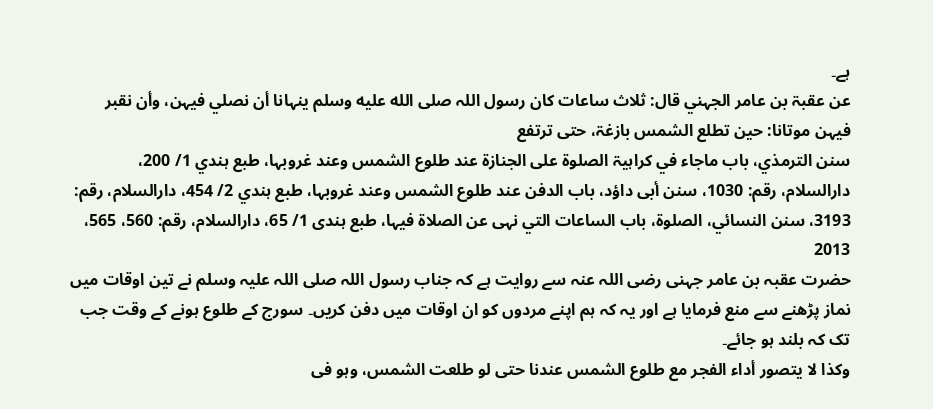ہے۔
عن عقبۃ بن عامر الجہني قال: ثلاث ساعات کان رسول اللہ صلى الله عليه وسلم ینہانا أن نصلي فیہن، وأن نقبر فیہن موتانا: حین تطلع الشمس بازغۃ، حتی ترتفع
سنن الترمذي، باب ماجاء في کراہیۃ الصلوۃ علی الجنازۃ عند طلوع الشمس وعند غروبہا، طبع ہندي 1/ 200، دارالسلام، رقم: 1030، سنن أبی داؤد، باب الدفن عند طلوع الشمس وعند غروبہا، طبع ہندي 2/ 454، دارالسلام، رقم: 3193، سنن النسائي، الصلوۃ، باب الساعات التي نہی عن الصلاۃ فیہا، طبع ہندی 1/ 65، دارالسلام، رقم: 560، 565، 2013
حضرت عقبہ بن عامر جہنی رضی اللہ عنہ سے روایت ہے کہ جناب رسول اللہ صلی اللہ علیہ وسلم نے تین اوقات میں نماز پڑھنے سے منع فرمایا ہے اور یہ کہ ہم اپنے مردوں کو ان اوقات میں دفن کریں۔ سورج کے طلوع ہونے کے وقت جب تک کہ بلند ہو جائے۔
وکذا لا یتصور أداء الفجر مع طلوع الشمس عندنا حتی لو طلعت الشمس، وہو فی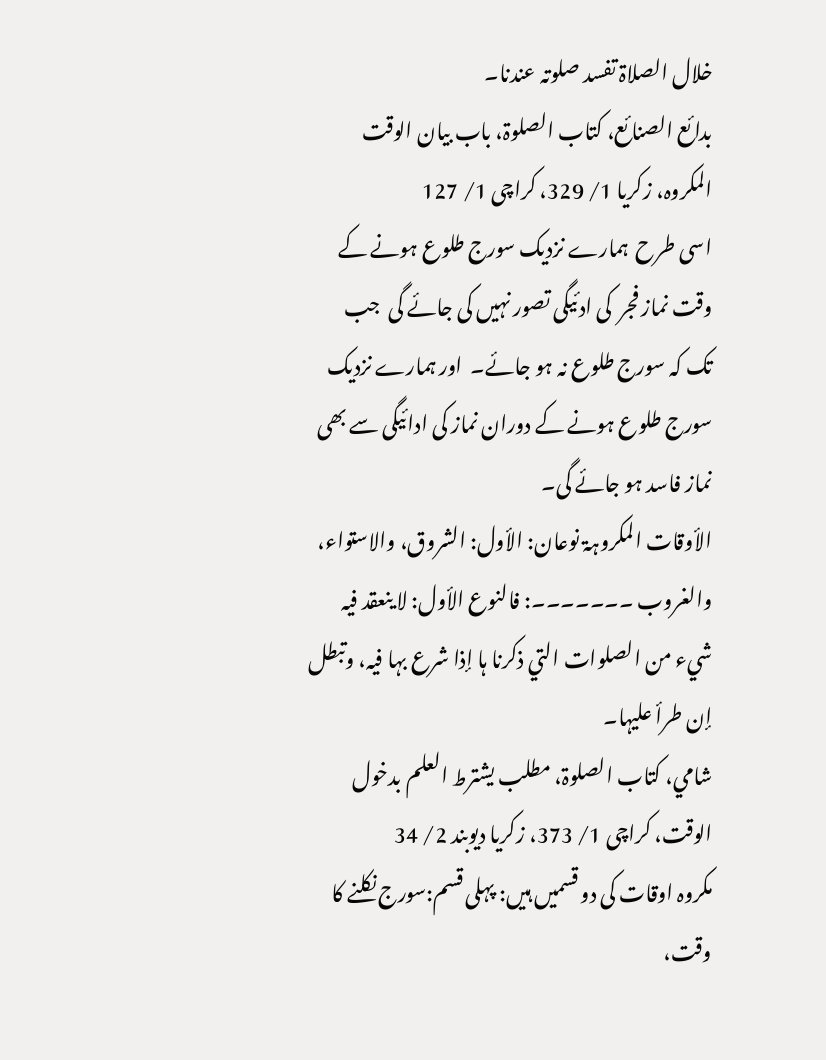خلال الصلاۃ تفسد صلوتہ عندنا۔
بدائع الصنائع، کتاب الصلوۃ، باب بیان الوقت المکروہ، زکریا 1/ 329، کراچی 1/ 127
اسی طرح  ہمارے نزدیک سورج طلوع ہونے کے وقت نماز فجر  کی ادئیگی تصور نہیں کی جائے گی  جب تک کہ سورج طلوع نہ ہو جائے۔  اور ہمارے نزدیک سورج طلوع ہونے کے دوران نماز کی ادائیگی سے بھی نماز فاسد ہو جائے گی۔
الأوقات المکروہۃ نوعان: الأول: الشروق، والاستواء، والغروب ۔۔۔۔۔۔۔: فالنوع الأول: لا ینعقد فیہ شيء من الصلوات التي ذکرنا ہا إذا شرع بہا فیہ، وتبطل إن طرأ علیہا۔
شامي، کتاب الصلوۃ، مطلب یشترط العلم بدخول الوقت، کراچی 1/ 373، زکریا دیوبند 2/ 34
مکروہ اوقات کی دو قسمیں ہیں: پہلی قسم:سورج نکلنے کا وقت،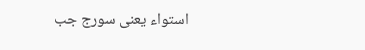استواء یعنی سورج جب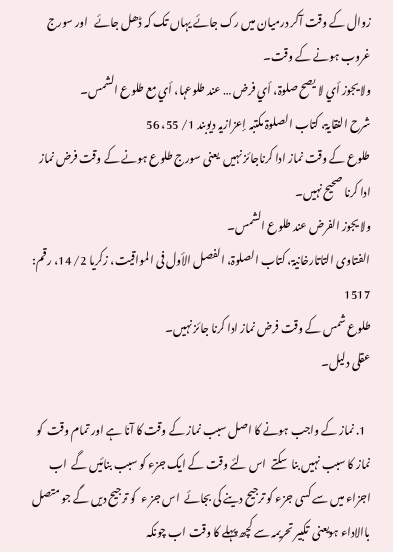زوال کے وقت آکر درمیان میں رک جائے یہاں تک کہ ڈھل جائے   اور سورج غروب ہونے کے وقت۔
ولا یجوز أي لا یصح صلوۃ، أي فرض … عند طلوعہا، أي مع طلوع الشمس۔
شرح النقایۃ، کتاب الصلوۃ مکتبہ إعزازیہ دیوبند 1/ 55، 56
طلوع کے وقت نماز ادا کرناجائز نہیں  یعنی سورج طلوع ہونے کے وقت فرض نماز ادا کرنا صحیح نہیں۔
ولا یجوز الفرض عند طلوع الشمس۔
الفتاوی التاتارخانیۃ، کتاب الصلوۃ، الفصل الأول فی المواقیت، زکریا 2/ 14، رقم: 1517
طلوع شمس کے وقت فرض نماز ادا کرنا جائز نہیں۔
عقلی دلیل۔

  1. نماز کے واجب ہونے کا اصل سبب نماز کے وقت کا آنا ہے اور تمام وقت  کو نماز کا سبب نہیں بنا  سکتے  اس لئے وقت کے ایک جزء کو سبب بنائیں گے  اب اجزاء میں سے کسی جزء کو ترجیح دینے کی بجائے  اس جز ء  کو ترجیح دیں گے جو متصل باالاداء ہویعنی  تکبیر تحریمہ سے کچھ پہلے کا وقت اب چونکہ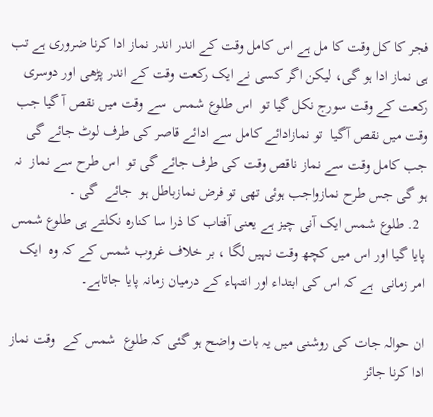فجر کا کل وقت کا مل ہے اس کامل وقت کے اندر اندر نماز ادا کرنا ضروری ہے تب ہی نماز ادا ہو گی، لیکن اگر کسی نے ایک رکعت وقت کے اندر پڑھی اور دوسری رکعت کے وقت سورج نکل گیا تو  اس طلوع شمس  سے وقت میں نقص آ گیا جب وقت میں نقص آگیا  تو نمازادائے کامل سے ادائے قاصر کی طرف لوٹ جائے گی جب کامل وقت سے نماز ناقص وقت کی طرف جائے گی تو  اس طرح سے نماز  نہ ہو گی جس طرح نمازواجب ہوئی تھی تو فرض نمازباطل ہو  جائے  گی ۔
  2. طلوع شمس ایک آنی چیز ہے یعنی آفتاب کا ذرا سا کنارہ نکلتے ہی طلوع شمس پایا گیا اور اس میں کچھ وقت نہیں لگا ، بر خلاف غروب شمس کے کہ وہ  ایک امر زمانی  ہے کہ اس کی ابتداء اور انتہاء کے درمیان زمانہ پایا جاتاہے۔

ان حوالہ جات کی روشنی میں یہ بات واضح ہو گئی کہ طلوع  شمس کے  وقت نماز ادا کرنا جائز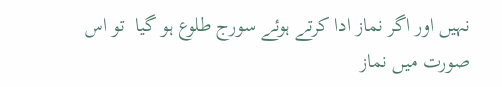نہیں اور اگر نماز ادا کرتے ہوئے سورج طلوع ہو گیا  تو اس صورت میں نماز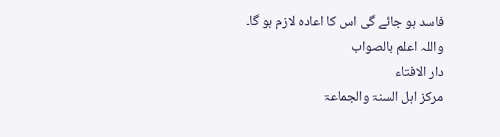فاسد ہو جائے گی اس کا اعادہ لازم ہو گا۔
واللہ اعلم بالصواب
دار الافتاء
مرکز اہل السنۃ والجماعۃ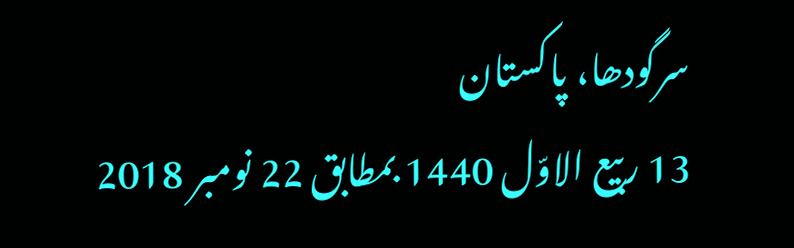سرگودھا، پاکستان
13 ربیع الاوّل 1440 بمطابق 22 نومبر 2018